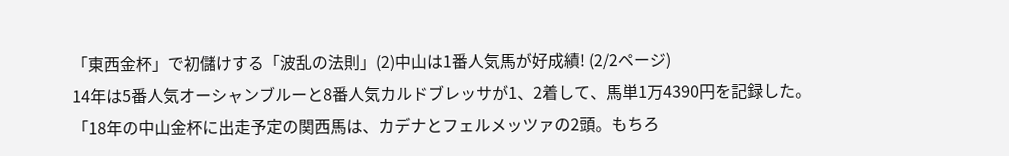「東西金杯」で初儲けする「波乱の法則」(2)中山は1番人気馬が好成績! (2/2ページ)
14年は5番人気オーシャンブルーと8番人気カルドブレッサが1、2着して、馬単1万4390円を記録した。
「18年の中山金杯に出走予定の関西馬は、カデナとフェルメッツァの2頭。もちろ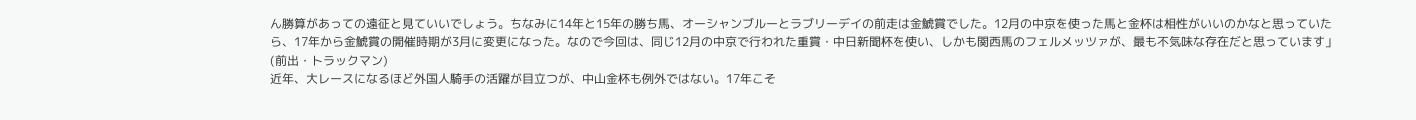ん勝算があっての遠征と見ていいでしょう。ちなみに14年と15年の勝ち馬、オーシャンブルーとラブリーデイの前走は金鯱賞でした。12月の中京を使った馬と金杯は相性がいいのかなと思っていたら、17年から金鯱賞の開催時期が3月に変更になった。なので今回は、同じ12月の中京で行われた重賞・中日新聞杯を使い、しかも関西馬のフェルメッツァが、最も不気味な存在だと思っています」(前出・トラックマン)
近年、大レースになるほど外国人騎手の活躍が目立つが、中山金杯も例外ではない。17年こそ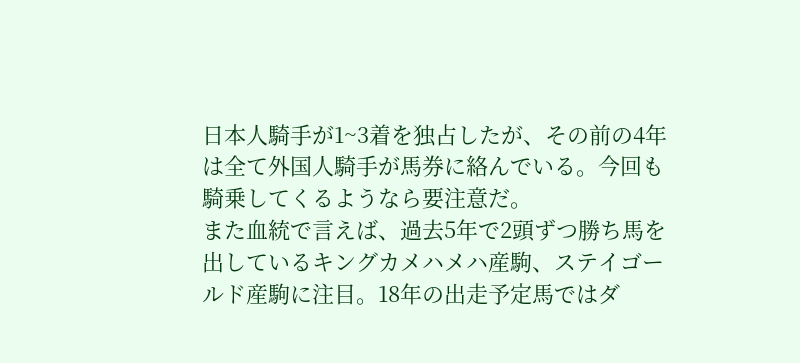日本人騎手が1~3着を独占したが、その前の4年は全て外国人騎手が馬券に絡んでいる。今回も騎乗してくるようなら要注意だ。
また血統で言えば、過去5年で2頭ずつ勝ち馬を出しているキングカメハメハ産駒、ステイゴールド産駒に注目。18年の出走予定馬ではダ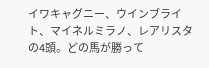イワキャグニー、ウインブライト、マイネルミラノ、レアリスタの4頭。どの馬が勝って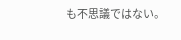も不思議ではない。